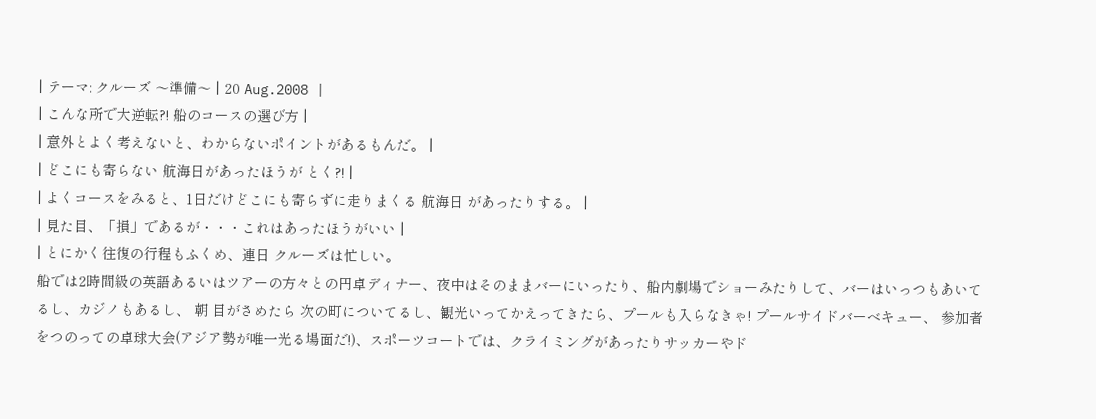| テーマ: クルーズ 〜準備〜 | 20 Aug.2008 |
| こんな所で大逆転?! 船のコースの選び方 |
| 意外とよく考えないと、わからないポイントがあるもんだ。 |
| どこにも寄らない 航海日があったほうが とく?! |
| よくコースをみると、1日だけどこにも寄らずに走りまくる 航海日 があったりする。 |
| 見た目、「損」であるが・・・これはあったほうがいい |
| とにかく往復の行程もふくめ、連日 クルーズは忙しい。
船では2時間級の英語あるいはツアーの方々との円卓ディナー、夜中はそのままバーにいったり、船内劇場でショーみたりして、バーはいっつもあいてるし、カジノもあるし、 朝 目がさめたら 次の町についてるし、観光いってかえってきたら、プールも入らなきゃ! プールサイドバーベキュー、 参加者をつのっての卓球大会(アジア勢が唯一光る場面だ!)、スポーツコートでは、クライミングがあったりサッカーやド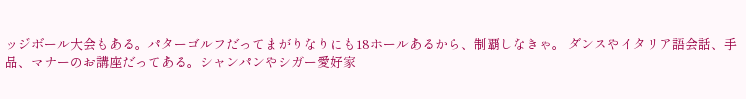ッジボール大会もある。パターゴルフだってまがりなりにも18ホールあるから、制覇しなきゃ。 ダンスやイタリア語会話、手品、マナーのお講座だってある。シャンパンやシガー愛好家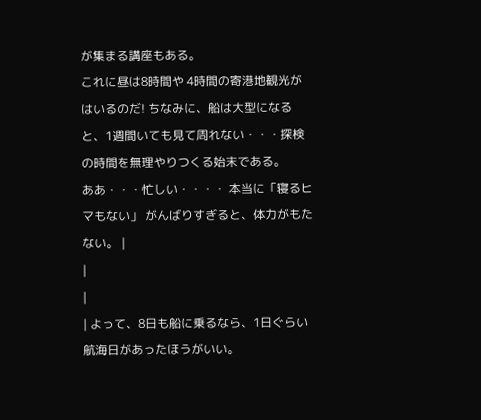が集まる講座もある。
これに昼は8時間や 4時間の寄港地観光がはいるのだ! ちなみに、船は大型になると、1週間いても見て周れない・・・探検の時間を無理やりつくる始末である。
ああ・・・忙しい・・・・ 本当に「寝るヒマもない」 がんばりすぎると、体力がもたない。 |
|
|
| よって、8日も船に乗るなら、1日ぐらい航海日があったほうがいい。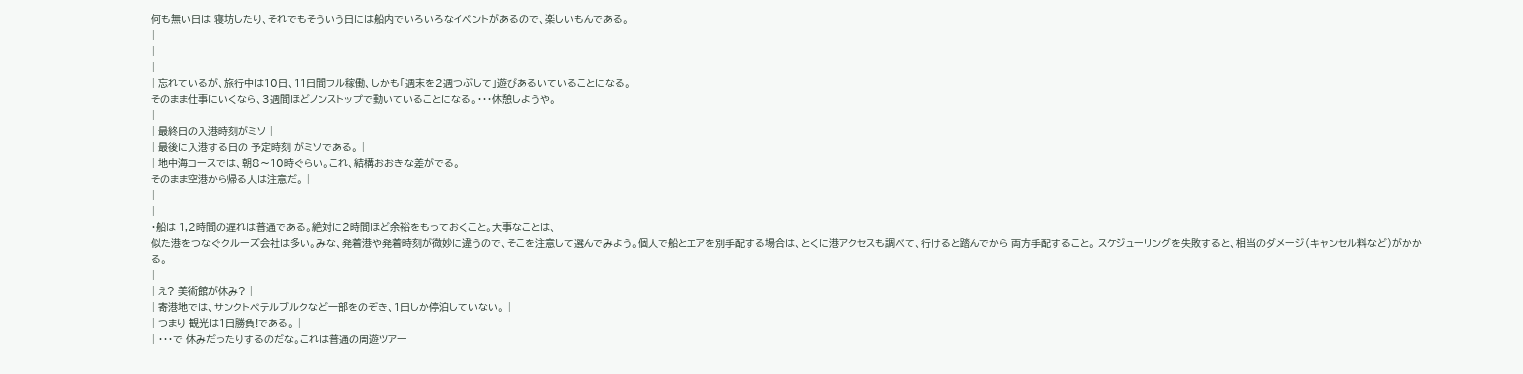何も無い日は 寝坊したり、それでもそういう日には船内でいろいろなイベントがあるので、楽しいもんである。
|
|
|
| 忘れているが、旅行中は10日、11日間フル稼働、しかも「週末を2週つぶして」遊びあるいていることになる。
そのまま仕事にいくなら、3週間ほどノンストップで動いていることになる。・・・休憩しようや。
|
| 最終日の入港時刻がミソ |
| 最後に入港する日の 予定時刻 がミソである。 |
| 地中海コースでは、朝8〜10時ぐらい。これ、結構おおきな差がでる。
そのまま空港から帰る人は注意だ。 |
|
|
・船は 1,2時間の遅れは普通である。絶対に2時間ほど余裕をもっておくこと。大事なことは、
似た港をつなぐクルーズ会社は多い。みな、発着港や発着時刻が微妙に違うので、そこを注意して選んでみよう。個人で船とエアを別手配する場合は、とくに港アクセスも調べて、行けると踏んでから 両方手配すること。 スケジューリングを失敗すると、相当のダメージ(キャンセル料など)がかかる。
|
| え? 美術館が休み? |
| 寄港地では、サンクトペテルブルクなど一部をのぞき、1日しか停泊していない。 |
| つまり 観光は1日勝負!である。 |
| ・・・で 休みだったりするのだな。これは普通の周遊ツアー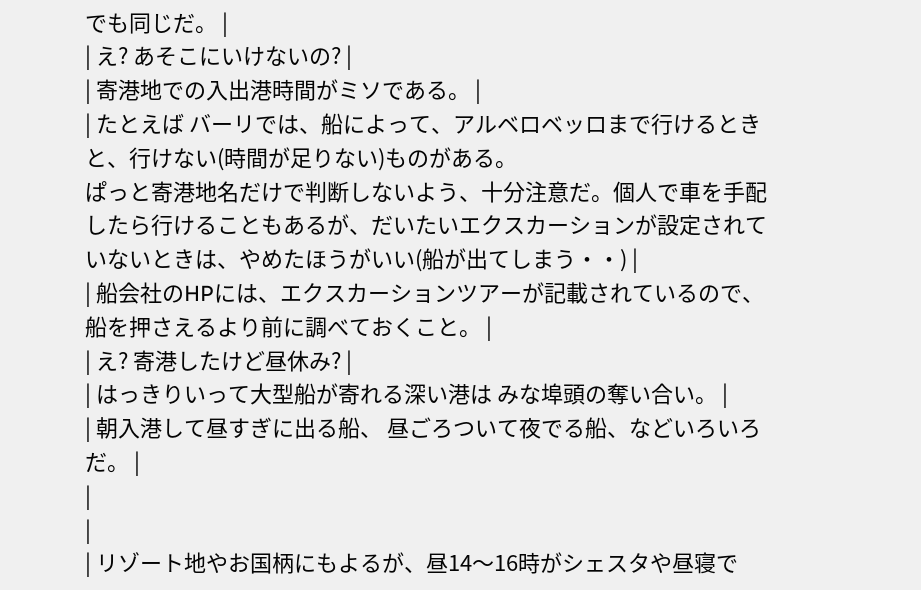でも同じだ。 |
| え? あそこにいけないの? |
| 寄港地での入出港時間がミソである。 |
| たとえば バーリでは、船によって、アルベロベッロまで行けるときと、行けない(時間が足りない)ものがある。
ぱっと寄港地名だけで判断しないよう、十分注意だ。個人で車を手配したら行けることもあるが、だいたいエクスカーションが設定されていないときは、やめたほうがいい(船が出てしまう・・) |
| 船会社のHPには、エクスカーションツアーが記載されているので、船を押さえるより前に調べておくこと。 |
| え? 寄港したけど昼休み? |
| はっきりいって大型船が寄れる深い港は みな埠頭の奪い合い。 |
| 朝入港して昼すぎに出る船、 昼ごろついて夜でる船、などいろいろだ。 |
|
|
| リゾート地やお国柄にもよるが、昼14〜16時がシェスタや昼寝で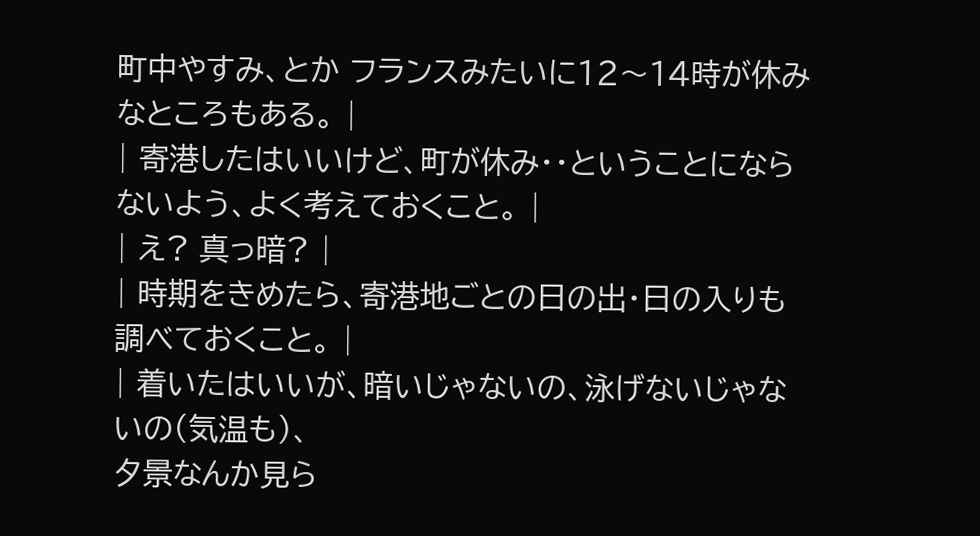町中やすみ、とか フランスみたいに12〜14時が休みなところもある。 |
| 寄港したはいいけど、町が休み・・ということにならないよう、よく考えておくこと。 |
| え? 真っ暗? |
| 時期をきめたら、寄港地ごとの日の出・日の入りも調べておくこと。 |
| 着いたはいいが、暗いじゃないの、泳げないじゃないの(気温も)、
夕景なんか見ら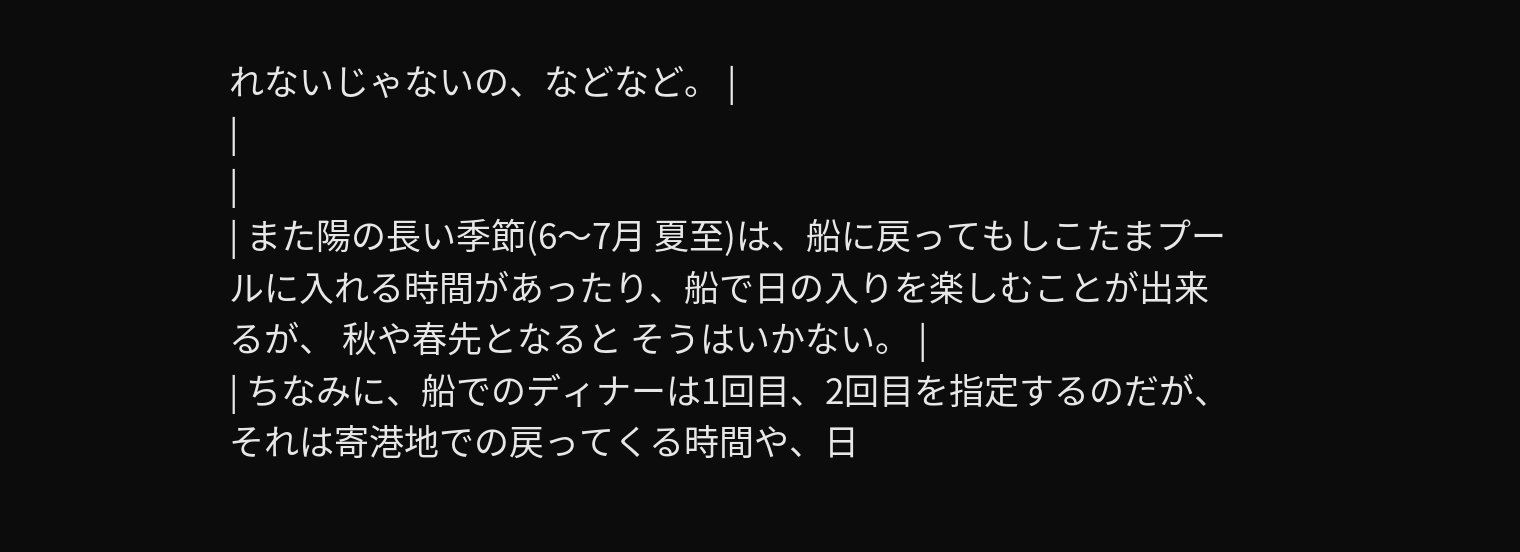れないじゃないの、などなど。 |
|
|
| また陽の長い季節(6〜7月 夏至)は、船に戻ってもしこたまプールに入れる時間があったり、船で日の入りを楽しむことが出来るが、 秋や春先となると そうはいかない。 |
| ちなみに、船でのディナーは1回目、2回目を指定するのだが、それは寄港地での戻ってくる時間や、日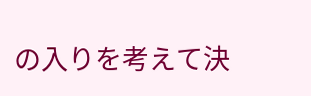の入りを考えて決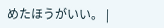めたほうがいい。 |